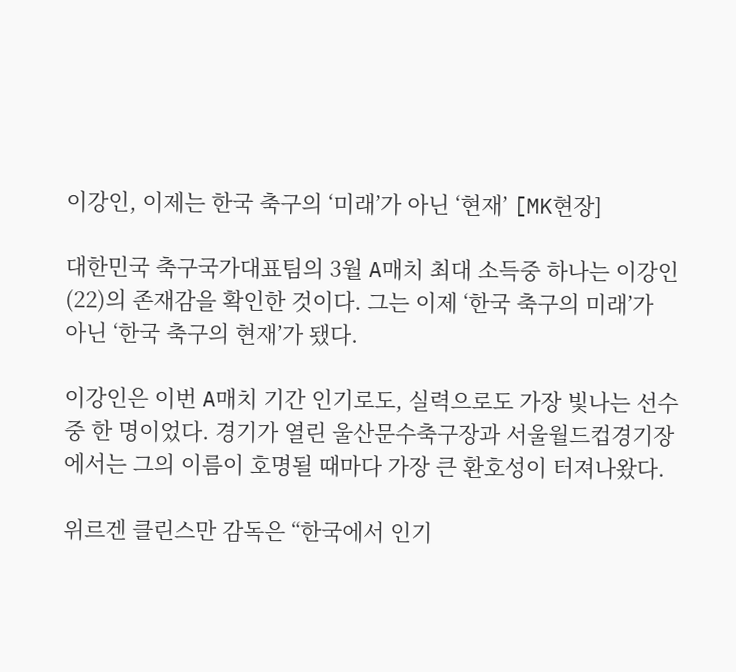이강인, 이제는 한국 축구의 ‘미래’가 아닌 ‘현재’ [MK현장]

대한민국 축구국가대표팀의 3월 A매치 최대 소득중 하나는 이강인(22)의 존재감을 확인한 것이다. 그는 이제 ‘한국 축구의 미래’가 아닌 ‘한국 축구의 현재’가 됐다.

이강인은 이번 A매치 기간 인기로도, 실력으로도 가장 빛나는 선수중 한 명이었다. 경기가 열린 울산문수축구장과 서울월드컵경기장에서는 그의 이름이 호명될 때마다 가장 큰 환호성이 터져나왔다.

위르겐 클린스만 감독은 “한국에서 인기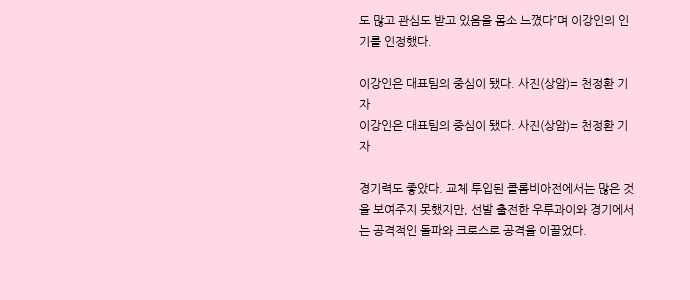도 많고 관심도 받고 있음을 몸소 느꼈다”며 이강인의 인기를 인정했다.

이강인은 대표팀의 중심이 됐다. 사진(상암)= 천정환 기자
이강인은 대표팀의 중심이 됐다. 사진(상암)= 천정환 기자

경기력도 좋았다. 교체 투입된 콜롬비아전에서는 많은 것을 보여주지 못했지만, 선발 출전한 우루과이와 경기에서는 공격적인 돌파와 크로스로 공격을 이끌었다.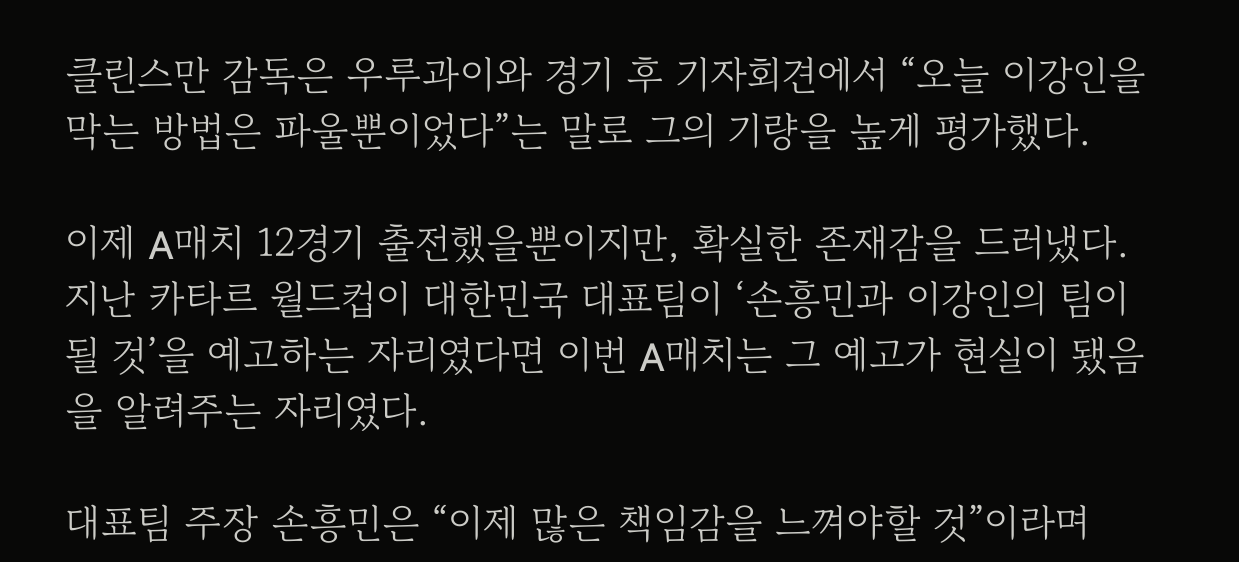클린스만 감독은 우루과이와 경기 후 기자회견에서 “오늘 이강인을 막는 방법은 파울뿐이었다”는 말로 그의 기량을 높게 평가했다.

이제 A매치 12경기 출전했을뿐이지만, 확실한 존재감을 드러냈다. 지난 카타르 월드컵이 대한민국 대표팀이 ‘손흥민과 이강인의 팀이 될 것’을 예고하는 자리였다면 이번 A매치는 그 예고가 현실이 됐음을 알려주는 자리였다.

대표팀 주장 손흥민은 “이제 많은 책임감을 느껴야할 것”이라며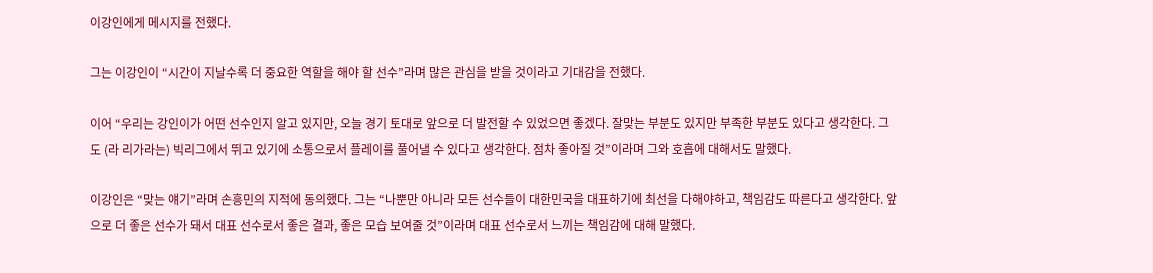이강인에게 메시지를 전했다.

그는 이강인이 “시간이 지날수록 더 중요한 역할을 해야 할 선수”라며 많은 관심을 받을 것이라고 기대감을 전했다.

이어 “우리는 강인이가 어떤 선수인지 알고 있지만, 오늘 경기 토대로 앞으로 더 발전할 수 있었으면 좋겠다. 잘맞는 부분도 있지만 부족한 부분도 있다고 생각한다. 그도 (라 리가라는) 빅리그에서 뛰고 있기에 소통으로서 플레이를 풀어낼 수 있다고 생각한다. 점차 좋아질 것”이라며 그와 호흡에 대해서도 말했다.

이강인은 “맞는 얘기”라며 손흥민의 지적에 동의했다. 그는 “나뿐만 아니라 모든 선수들이 대한민국을 대표하기에 최선을 다해야하고, 책임감도 따른다고 생각한다. 앞으로 더 좋은 선수가 돼서 대표 선수로서 좋은 결과, 좋은 모습 보여줄 것”이라며 대표 선수로서 느끼는 책임감에 대해 말했다.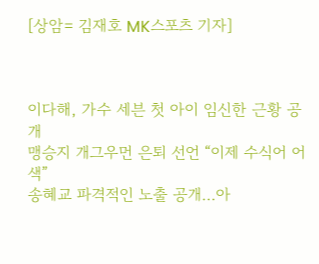[상암= 김재호 MK스포츠 기자]



이다해, 가수 세븐 첫 아이 임신한 근황 공개
맹승지 개그우먼 은퇴 선언 “이제 수식어 어색”
송혜교 파격적인 노출 공개…아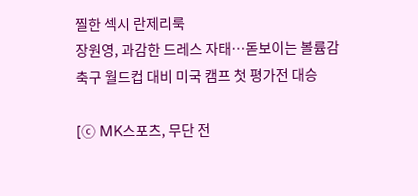찔한 섹시 란제리룩
장원영, 과감한 드레스 자태…돋보이는 볼륨감
축구 월드컵 대비 미국 캠프 첫 평가전 대승

[ⓒ MK스포츠, 무단 전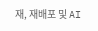재, 재배포 및 AI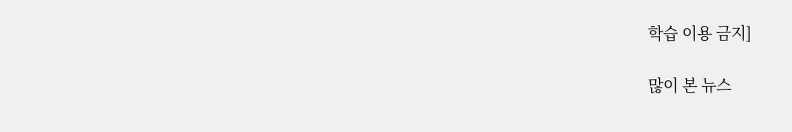학습 이용 금지]

많이 본 뉴스